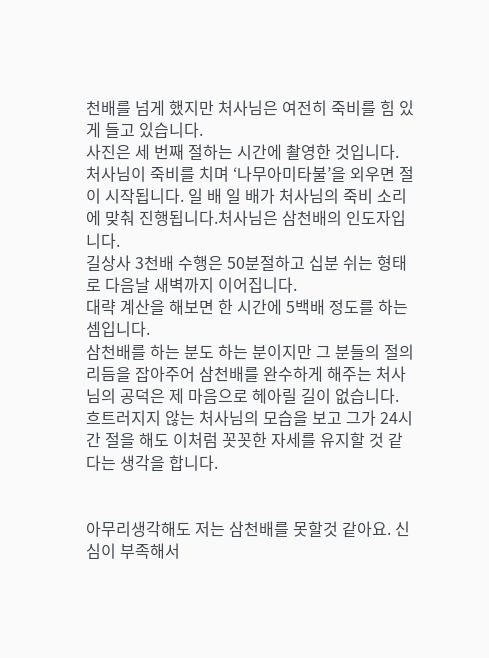천배를 넘게 했지만 처사님은 여전히 죽비를 힘 있게 들고 있습니다.
사진은 세 번째 절하는 시간에 촬영한 것입니다. 처사님이 죽비를 치며 ‘나무아미타불’을 외우면 절이 시작됩니다. 일 배 일 배가 처사님의 죽비 소리에 맞춰 진행됩니다.처사님은 삼천배의 인도자입니다.
길상사 3천배 수행은 50분절하고 십분 쉬는 형태로 다음날 새벽까지 이어집니다.
대략 계산을 해보면 한 시간에 5백배 정도를 하는 셈입니다.
삼천배를 하는 분도 하는 분이지만 그 분들의 절의 리듬을 잡아주어 삼천배를 완수하게 해주는 처사님의 공덕은 제 마음으로 헤아릴 길이 없습니다.
흐트러지지 않는 처사님의 모습을 보고 그가 24시간 절을 해도 이처럼 꼿꼿한 자세를 유지할 것 같다는 생각을 합니다.


아무리생각해도 저는 삼천배를 못할것 같아요. 신심이 부족해서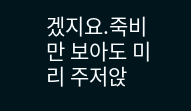겠지요.죽비만 보아도 미리 주저앉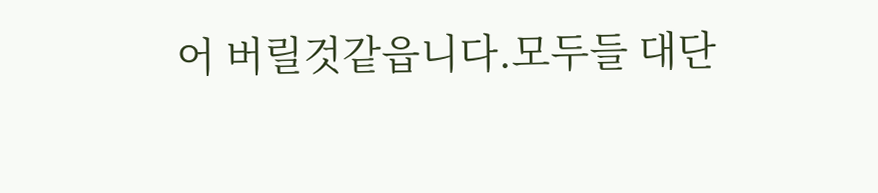어 버릴것같읍니다.모두들 대단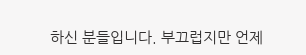하신 분들입니다. 부끄럽지만 언제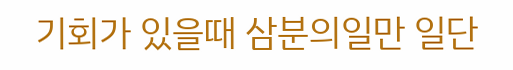기회가 있을때 삼분의일만 일단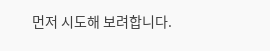먼저 시도해 보려합니다.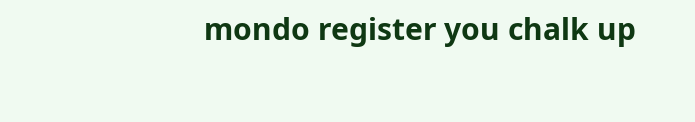mondo register you chalk up